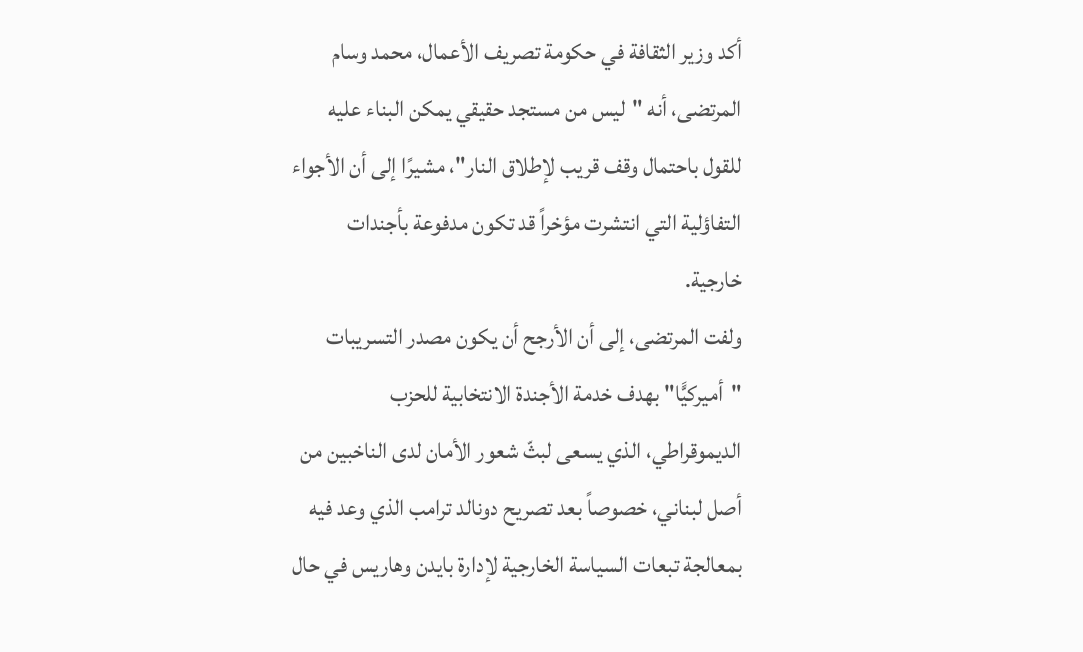أكد وزير الثقافة في حكومة تصريف الأعمال، محمد وسام المرتضى، أنه "ليس من مستجد حقيقي يمكن البناء عليه للقول باحتمال وقف قريب لإطلاق النار"، مشيرًا إلى أن الأجواء التفاؤلية التي انتشرت مؤخراً قد تكون مدفوعة بأجندات خارجية.
ولفت المرتضى، إلى أن الأرجح أن يكون مصدر التسريبات "أميركيًّا" بهدف خدمة الأجندة الانتخابية للحزب الديموقراطي، الذي يسعى لبثّ شعور الأمان لدى الناخبين من أصل لبناني، خصوصاً بعد تصريح دونالد ترامب الذي وعد فيه بمعالجة تبعات السياسة الخارجية لإدارة بايدن وهاريس في حال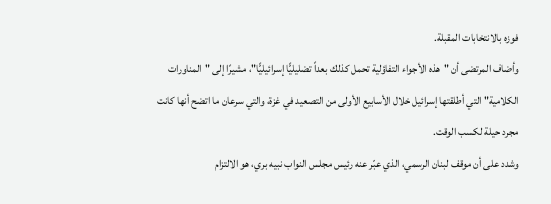فوزه بالانتخابات المقبلة.
وأضاف المرتضى أن "هذه الأجواء التفاؤلية تحمل كذلك بعداً تضليليًّا إسرائيليًّا"، مشيرًا إلى "المناورات الكلامية" التي أطلقتها إسرائيل خلال الأسابيع الأولى من التصعيد في غزة، والتي سرعان ما اتضح أنها كانت مجرد حيلة لكسب الوقت.
وشدد على أن موقف لبنان الرسمي، الذي عبّر عنه رئيس مجلس النواب نبيه بري، هو الالتزام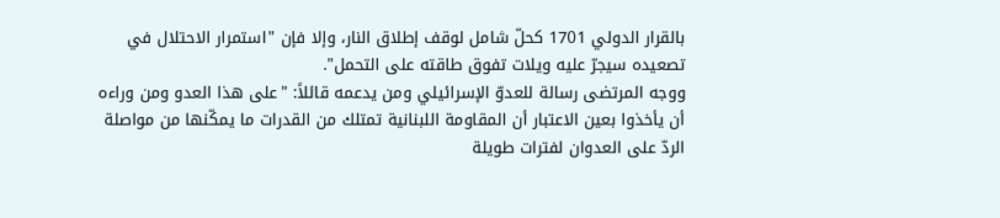بالقرار الدولي 1701 كحلّ شامل لوقف إطلاق النار، وإلا فإن "استمرار الاحتلال في تصعيده سيجرّ عليه ويلات تفوق طاقته على التحمل".
ووجه المرتضى رسالة للعدوّ الإسرائيلي ومن يدعمه قائلاً: "على هذا العدو ومن وراءه أن يأخذوا بعين الاعتبار أن المقاومة اللبنانية تمتلك من القدرات ما يمكّنها من مواصلة الردّ على العدوان لفترات طويلة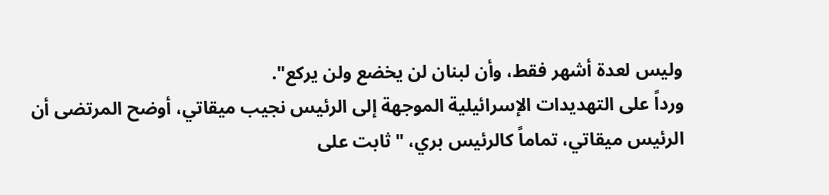وليس لعدة أشهر فقط، وأن لبنان لن يخضع ولن يركع".
ورداً على التهديدات الإسرائيلية الموجهة إلى الرئيس نجيب ميقاتي، أوضح المرتضى أن الرئيس ميقاتي، تماماً كالرئيس بري، "ثابت على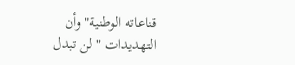قناعاته الوطنية" وأن التهديدات "لن تبدل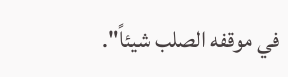في موقفه الصلب شيئاً".